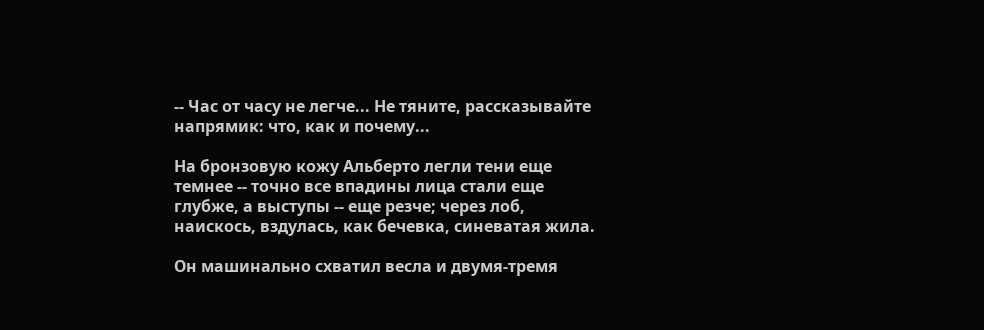-- Час от часу не легче... Не тяните, рассказывайте напрямик: что, как и почему...

На бронзовую кожу Альберто легли тени еще темнее -- точно все впадины лица стали еще глубже, а выступы -- еще резче; через лоб, наискось, вздулась, как бечевка, синеватая жила.

Он машинально схватил весла и двумя-тремя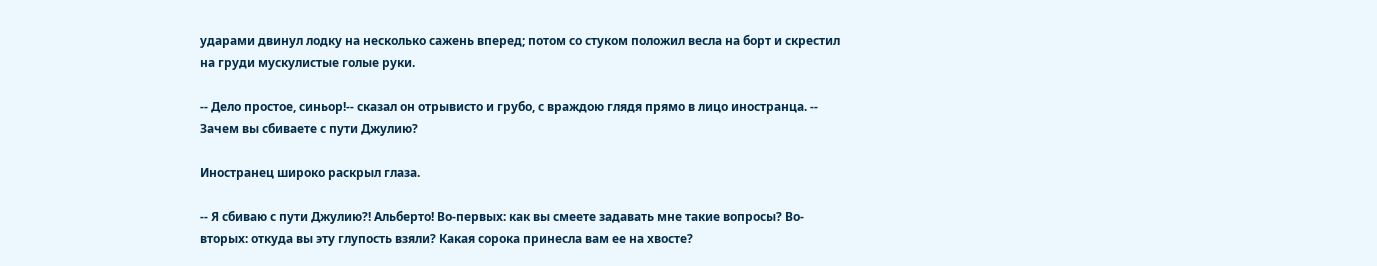ударами двинул лодку на несколько сажень вперед; потом со стуком положил весла на борт и скрестил на груди мускулистые голые руки.

-- Дело простое, синьор!-- сказал он отрывисто и грубо, с враждою глядя прямо в лицо иностранца. -- Зачем вы сбиваете с пути Джулию?

Иностранец широко раскрыл глаза.

-- Я сбиваю с пути Джулию?! Альберто! Во-первых: как вы смеете задавать мне такие вопросы? Во-вторых: откуда вы эту глупость взяли? Какая сорока принесла вам ее на хвосте?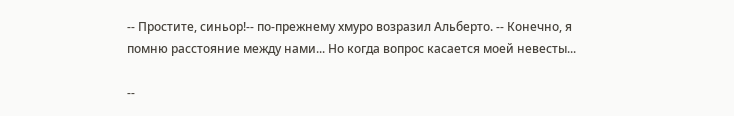-- Простите, синьор!-- по-прежнему хмуро возразил Альберто. -- Конечно, я помню расстояние между нами... Но когда вопрос касается моей невесты...

--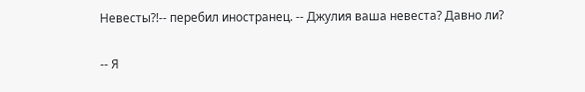Невесты?!-- перебил иностранец. -- Джулия ваша невеста? Давно ли?

-- Я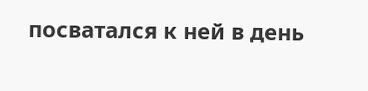посватался к ней в день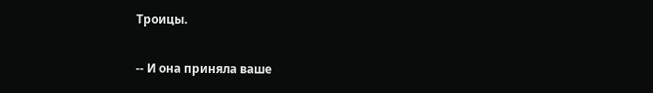Троицы.

-- И она приняла ваше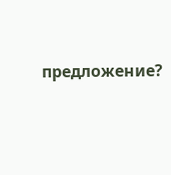предложение?